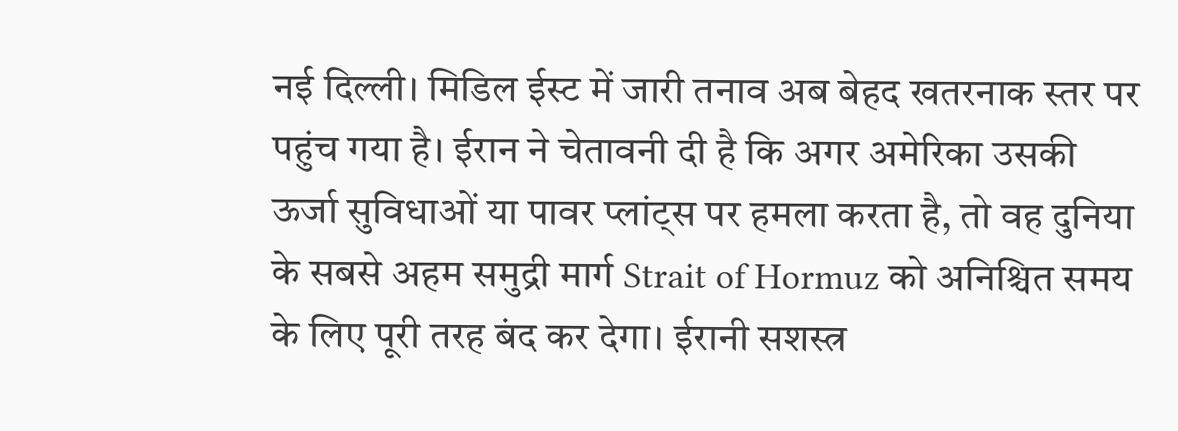नई दिल्ली। मिडिल ईस्ट में जारी तनाव अब बेहद खतरनाक स्तर पर पहुंच गया है। ईरान ने चेतावनी दी है कि अगर अमेरिका उसकी ऊर्जा सुविधाओं या पावर प्लांट्स पर हमला करता है, तो वह दुनिया के सबसे अहम समुद्री मार्ग Strait of Hormuz को अनिश्चित समय के लिए पूरी तरह बंद कर देगा। ईरानी सशस्त्र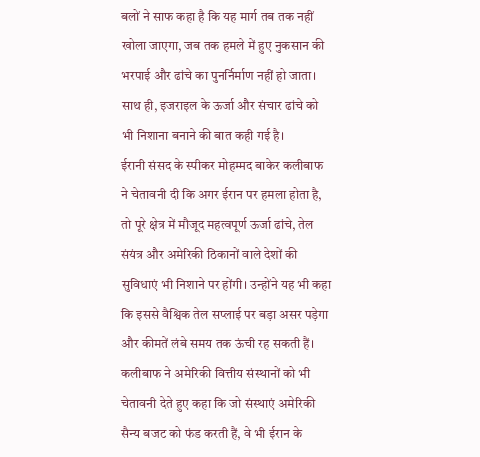बलों ने साफ कहा है कि यह मार्ग तब तक नहीं खोला जाएगा, जब तक हमले में हुए नुकसान की भरपाई और ढांचे का पुनर्निर्माण नहीं हो जाता। साथ ही, इजराइल के ऊर्जा और संचार ढांचे को भी निशाना बनाने की बात कही गई है।
ईरानी संसद के स्पीकर मोहम्मद बाकेर कलीबाफ ने चेतावनी दी कि अगर ईरान पर हमला होता है, तो पूरे क्षेत्र में मौजूद महत्वपूर्ण ऊर्जा ढांचे, तेल संयंत्र और अमेरिकी ठिकानों वाले देशों की सुविधाएं भी निशाने पर होंगी। उन्होंने यह भी कहा कि इससे वैश्विक तेल सप्लाई पर बड़ा असर पड़ेगा और कीमतें लंबे समय तक ऊंची रह सकती हैं। कलीबाफ ने अमेरिकी वित्तीय संस्थानों को भी चेतावनी देते हुए कहा कि जो संस्थाएं अमेरिकी सैन्य बजट को फंड करती हैं, वे भी ईरान के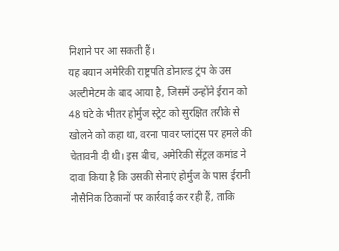निशाने पर आ सकती हैं।
यह बयान अमेरिकी राष्ट्रपति डोनाल्ड ट्रंप के उस अल्टीमेटम के बाद आया है, जिसमें उन्होंने ईरान को 48 घंटे के भीतर होर्मुज स्ट्रेट को सुरक्षित तरीके से खोलने को कहा था, वरना पावर प्लांट्स पर हमले की चेतावनी दी थी। इस बीच, अमेरिकी सेंट्रल कमांड ने दावा किया है कि उसकी सेनाएं होर्मुज के पास ईरानी नौसैनिक ठिकानों पर कार्रवाई कर रही हैं, ताकि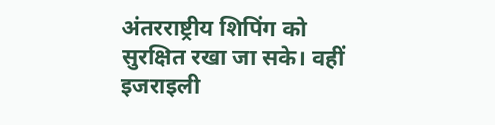अंतरराष्ट्रीय शिपिंग को सुरक्षित रखा जा सके। वहीं इजराइली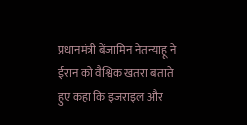प्रधानमंत्री बेंजामिन नेतन्याहू ने ईरान को वैश्विक खतरा बताते हुए कहा कि इजराइल और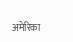अमेरिका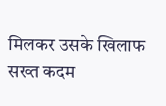मिलकर उसके खिलाफ सख्त कदम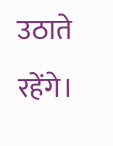उठाते रहेंगे।